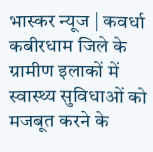भास्कर न्यूज | कवर्धा कबीरधाम जिले के ग्रामीण इलाकों में स्वास्थ्य सुविधाओं को मजबूत करने के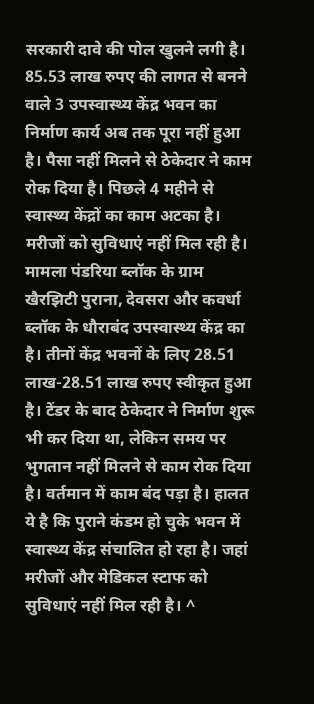सरकारी दावे की पोल खुलने लगी है। 85.53 लाख रुपए की लागत से बनने वाले 3 उपस्वास्थ्य केंद्र भवन का निर्माण कार्य अब तक पूरा नहीं हुआ है। पैसा नहीं मिलने से ठेकेदार ने काम रोक दिया है। पिछले 4 महीने से स्वास्थ्य केंद्रों का काम अटका है। मरीजों को सुविधाएं नहीं मिल रही है। मामला पंडरिया ब्लॉक के ग्राम खैरझिटी पुराना, देवसरा और कवर्धा ब्लॉक के धौराबंद उपस्वास्थ्य केंद्र का है। तीनों केंद्र भवनों के लिए 28.51 लाख-28.51 लाख रुपए स्वीकृत हुआ है। टेंडर के बाद ठेकेदार ने निर्माण शुरू भी कर दिया था, लेकिन समय पर भुगतान नहीं मिलने से काम रोक दिया है। वर्तमान में काम बंद पड़ा है। हालत ये है कि पुराने कंडम हो चुके भवन में स्वास्थ्य केंद्र संचालित हो रहा है। जहां मरीजों और मेडिकल स्टाफ को सुविधाएं नहीं मिल रही है। ^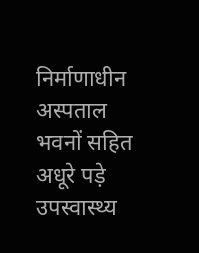निर्माणाधीन अस्पताल भवनों सहित अधूरे पड़े उपस्वास्थ्य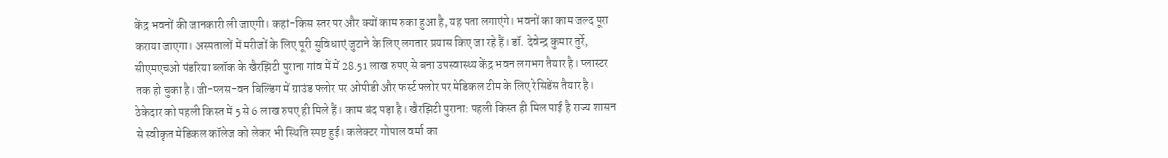केंद्र भवनों की जानकारी ली जाएगी। कहां-किस स्तर पर और क्यों काम रुका हुआ है, यह पता लगाएंगे। भवनों का काम जल्द पूरा कराया जाएगा। अस्पतालों में मरीजों के लिए पूरी सुविधाएं जुटाने के लिए लगतार प्रयास किए जा रहे हैं। डॉ. देवेन्द्र कुमार तुर्रे, सीएमएचओ पंडरिया ब्लॉक के खैरझिटी पुराना गांव में में 28.51 लाख रुपए से बना उपस्वास्थ्य केंद्र भवन लगभग तैयार है। प्लास्टर तक हो चुका है। जी-प्लस-वन बिल्डिंग में ग्राउंड फ्लोर पर ओपीडी और फर्स्ट फ्लोर पर मेडिकल टीम के लिए रेसिडेंस तैयार है। ठेकेदार को पहली किस्त में 5 से 6 लाख रुपए ही मिले हैं। काम बंद पड़ा है। खैरझिटी पुराना: पहली किस्त ही मिल पाई है राज्य शासन से स्वीकृत मेडिकल कॉलेज को लेकर भी स्थिति स्पष्ट हुई। कलेक्टर गोपाल वर्मा का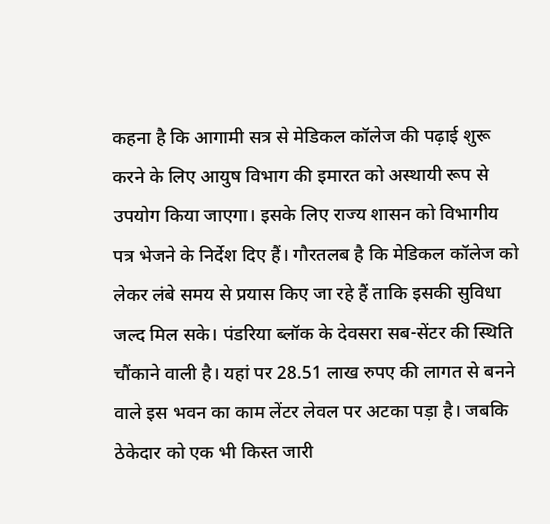कहना है कि आगामी सत्र से मेडिकल कॉलेज की पढ़ाई शुरू करने के लिए आयुष विभाग की इमारत को अस्थायी रूप से उपयोग किया जाएगा। इसके लिए राज्य शासन को विभागीय पत्र भेजने के निर्देश दिए हैं। गौरतलब है कि मेडिकल कॉलेज को लेकर लंबे समय से प्रयास किए जा रहे हैं ताकि इसकी सुविधा जल्द मिल सके। पंडरिया ब्लॉक के देवसरा सब-सेंटर की स्थिति चौंकाने वाली है। यहां पर 28.51 लाख रुपए की लागत से बनने वाले इस भवन का काम लेंटर लेवल पर अटका पड़ा है। जबकि ठेकेदार को एक भी किस्त जारी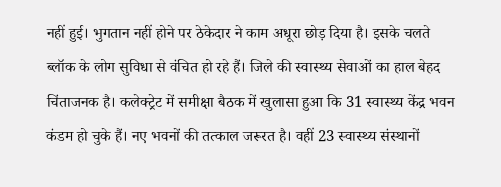नहीं हुई। भुगतान नहीं होने पर ठेकेदार ने काम अधूरा छोड़ दिया है। इसके चलते ब्लॉक के लोग सुविधा से वंचित हो रहे हैं। जिले की स्वास्थ्य सेवाओं का हाल बेहद चिंताजनक है। कलेक्ट्रेट में समीक्षा बैठक में खुलासा हुआ कि 31 स्वास्थ्य केंद्र भवन कंडम हो चुके हैं। नए भवनों की तत्काल जरूरत है। वहीं 23 स्वास्थ्य संस्थानों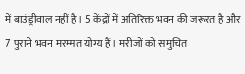में बाउंड्रीवाल नहीं है। 5 केंद्रों में अतिरिक्त भवन की जरूरत है और 7 पुराने भवन मरम्मत योग्य हैं। मरीजों को समुचित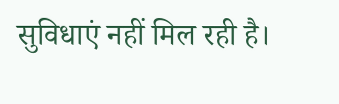सुविधाएं नहीं मिल रही है।